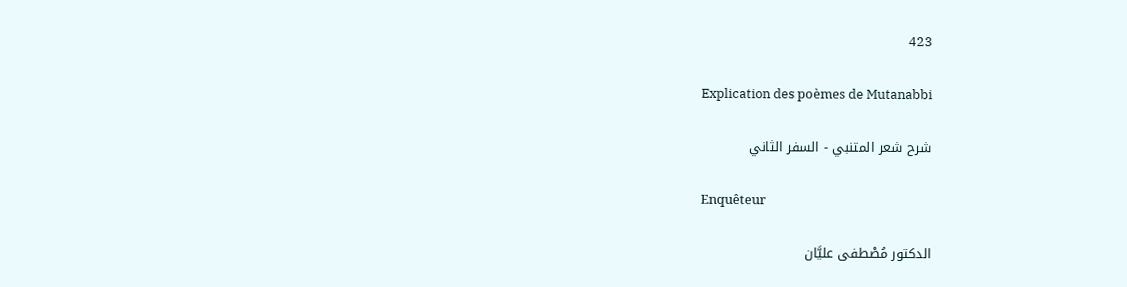423

Explication des poèmes de Mutanabbi

شرح شعر المتنبي - السفر الثاني

Enquêteur

الدكتور مُصْطفى عليَّان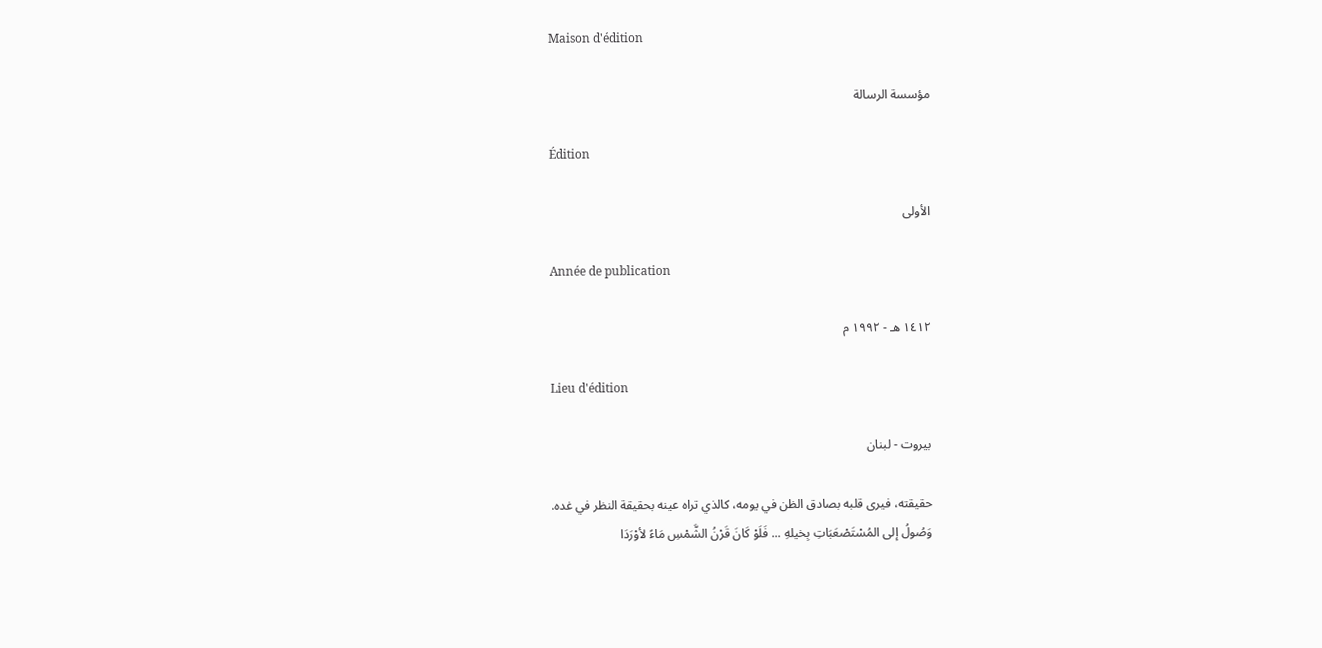Maison d'édition

مؤسسة الرسالة

Édition

الأولى

Année de publication

١٤١٢ هـ - ١٩٩٢ م

Lieu d'édition

بيروت - لبنان

حقيقته، فيرى قلبه بصادق الظن في يومه، كالذي تراه عينه بحقيقة النظر في غده.
وَصُولُ إلى المُسْتَصْعَبَاتِ بِخيلهِ ... فَلَوْ كَانَ قَرْنُ الشَّمْسِ مَاءً لأوْرَدَا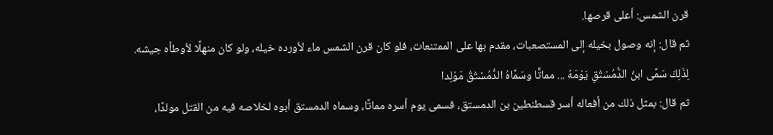قرن الشمس: أعلى قرصها.
ثم قال: إنه وصول بخيله إلى المستصعبات، مقدم بها على الممتنعات، فلو كان قرن الشمس ماء لأورده خيله، ولو كان منهلًا لأوطأه جيشه.
لِذَلِكَ سَمَّى ابنُ الدُّمُسْتُقِ يَوْمَهُ ... مماتًَا وسَمَّاهُ الدُّمُسْتُقُ مَوْلِدا
ثم قال: بمثل ذلك من أفعاله أسر قسطنطين بن الدمستق، فسمى يوم أسره مماتًا، وسماه الدمستق أبوه لخلاصه فيه من القتل مولدًا،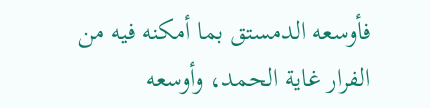فأوسعه الدمستق بما أمكنه فيه من الفرار غاية الحمد، وأوسعه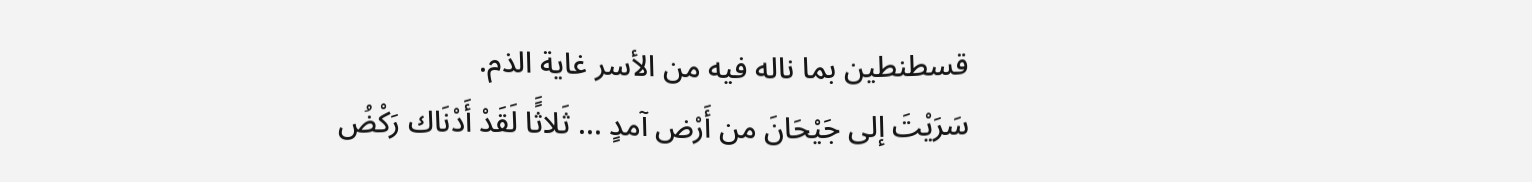قسطنطين بما ناله فيه من الأسر غاية الذم.
سَرَيْتَ إلى جَيْحَانَ من أَرْض آمدٍ ... ثَلاثًَا لَقَدْ أَدْنَاك رَكْضُ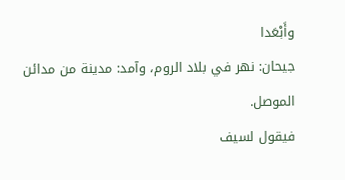وأَبْعَدا
جيحان: نهر في بلاد الروم، وآمد: مدينة من مدائن الموصل.
فيقول لسيف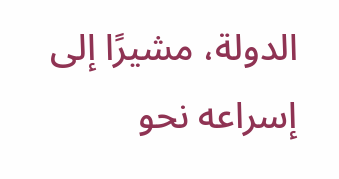الدولة، مشيرًا إلى إسراعه نحو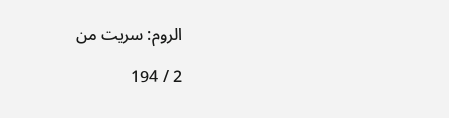الروم: سريت من

2 / 194